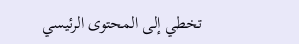تخطي إلى المحتوى الرئيسي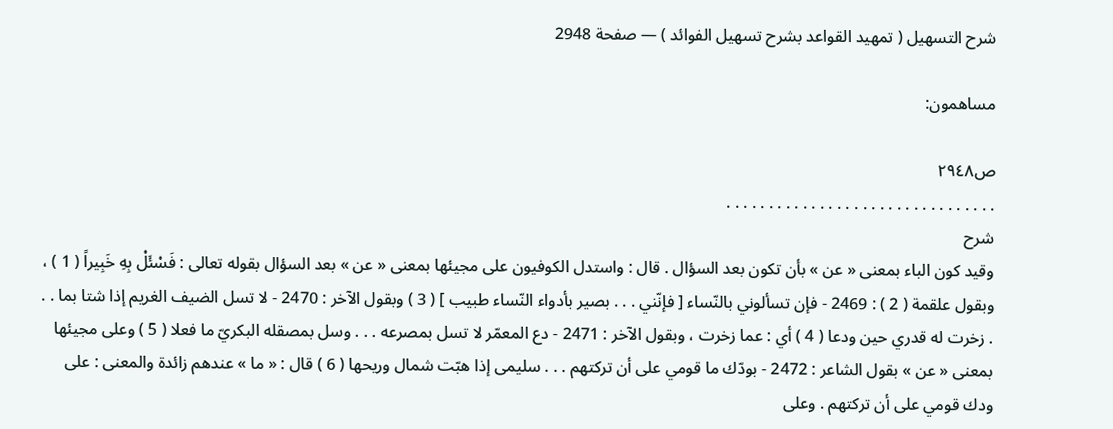شرح التسهيل ( تمهيد القواعد بشرح تسهيل الفوائد ) — صفحة 2948

مساهمون:

ص٢٩٤٨
. . . . . . . . . . . . . . . . . . . . . . . . . . . . . . . .
شرح
وقيد كون الباء بمعنى « عن » بأن تكون بعد السؤال . قال : واستدل الكوفيون على مجيئها بمعنى « عن » بعد السؤال بقوله تعالى : فَسْئَلْ بِهِ خَبِيراً ( 1 ) ، وبقول علقمة ( 2 ) : 2469 - فإن تسألوني بالنّساء [ فإنّني . . . بصير بأدواء النّساء طبيب ] ( 3 ) وبقول الآخر : 2470 - لا تسل الضيف الغريم إذا شتا بما . . . زخرت له قدري حين ودعا ( 4 ) أي : عما زخرت ، وبقول الآخر : 2471 - دع المعمّر لا تسل بمصرعه . . . وسل بمصقله البكريّ ما فعلا ( 5 ) وعلى مجيئها بمعنى « عن » بقول الشاعر : 2472 - بودّك ما قومي على أن تركتهم . . . سليمى إذا هبّت شمال وريحها ( 6 ) قال : « ما » عندهم زائدة والمعنى : على ودك قومي على أن تركتهم . وعلى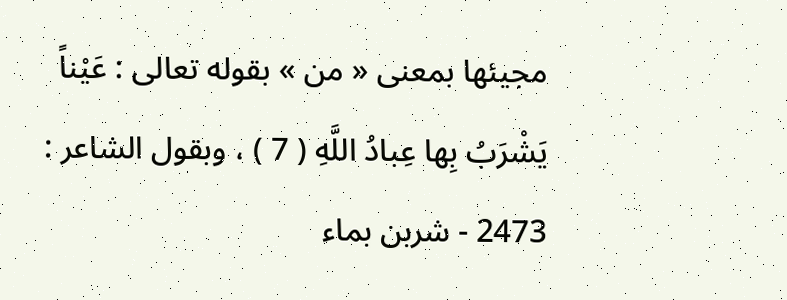مجيئها بمعنى « من » بقوله تعالى : عَيْناً يَشْرَبُ بِها عِبادُ اللَّهِ ( 7 ) ، وبقول الشاعر : 2473 - شربن بماء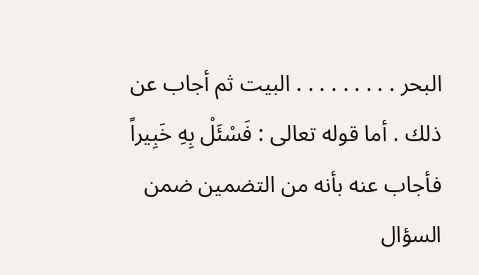البحر . . . . . . . . . البيت ثم أجاب عن ذلك . أما قوله تعالى : فَسْئَلْ بِهِ خَبِيراً فأجاب عنه بأنه من التضمين ضمن السؤال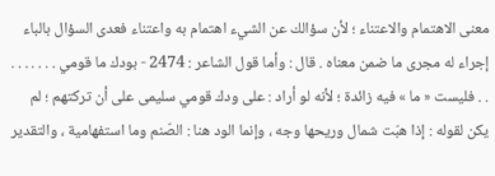معنى الاهتمام والاعتناء ؛ لأن سؤالك عن الشيء اهتمام به واعتناء فعدى السؤال بالباء إجراء له مجرى ما ضمن معناه . قال : وأما قول الشاعر : 2474 - بودك ما قومي . . . . . . . . . فليست « ما » فيه زائدة ؛ لأنه لو أراد : على ودك قومي سليمى على أن تركتهم ؛ لم يكن لقوله : إذا هبّت شمال وريحها وجه ، وإنما الود هنا : الصّنم وما استفهامية ، والتقدير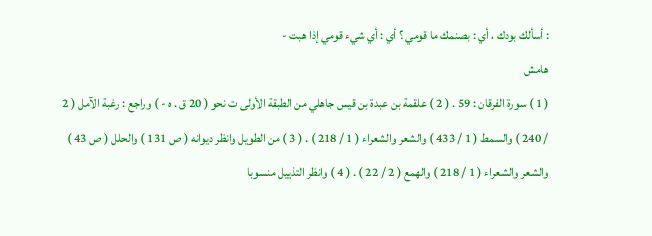: أسألك بودك ، أي : بصنمك ما قومي ؟ أي : أي شيء قومي إذا هبت -
هامش
( 1 ) سورة الفرقان : 59 . ( 2 ) علقمة بن عبدة بن قيس جاهلي من الطبقة الأولى ت نحو ( 20 ق . ه - ) وراجع : رغبة الآمل ( 2 / 240 ) والسمط ( 1 / 433 ) والشعر والشعراء ( 1 / 218 ) . ( 3 ) من الطويل وانظر ديوانه ( ص 131 ) والحلل ( ص 43 ) والشعر والشعراء ( 1 / 218 ) والهمع ( 2 / 22 ) . ( 4 ) وانظر التذييل منسوبا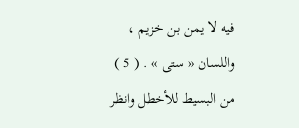فيه لا يمن بن خزيم ، واللسان « ستى » . ( 5 ) من البسيط للأخطل وانظر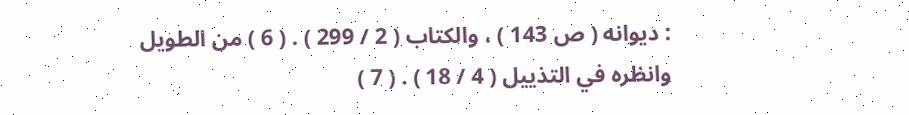: ديوانه ( ص 143 ) ، والكتاب ( 2 / 299 ) . ( 6 ) من الطويل وانظره في التذييل ( 4 / 18 ) . ( 7 )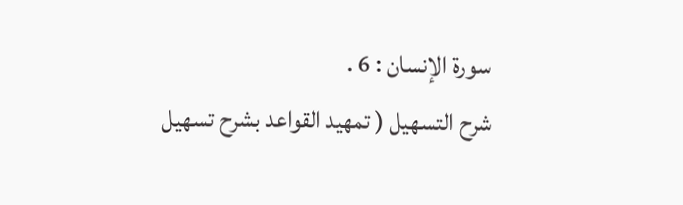سورة الإنسان : 6 .
شرح التسهيل ( تمهيد القواعد بشرح تسهيل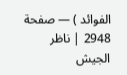الفوائد ) — صفحة 2948 | ناظر الجيش